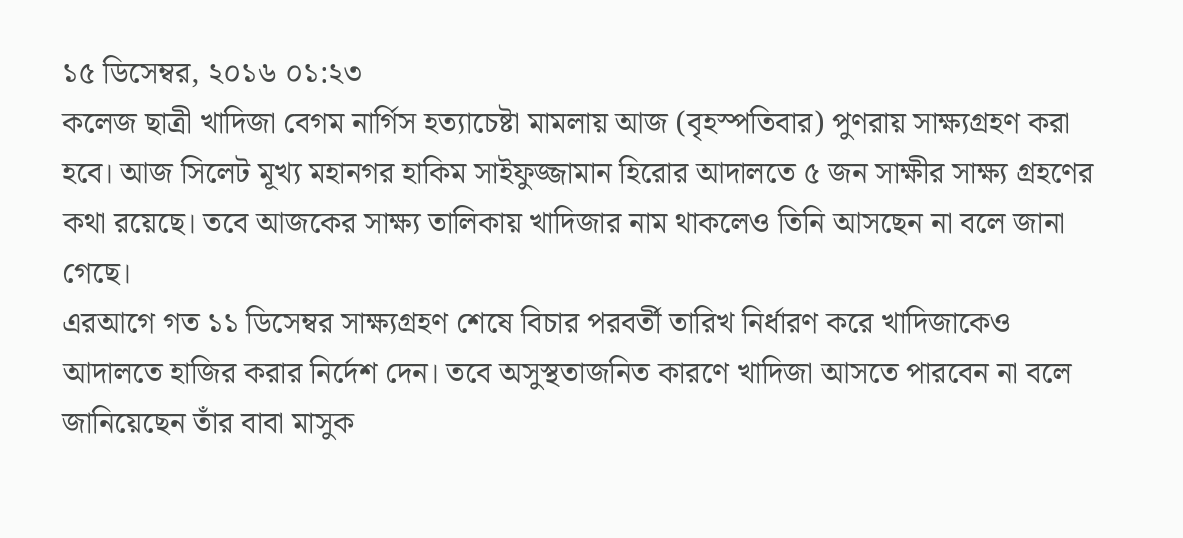১৫ ডিসেম্বর, ২০১৬ ০১:২৩
কলেজ ছাত্রী খাদিজা বেগম নার্গিস হত্যাচেষ্টা মামলায় আজ (বৃহস্পতিবার) পুণরায় সাক্ষ্যগ্রহণ করা হবে। আজ সিলেট মূখ্য মহানগর হাকিম সাইফুজ্জামান হিরোর আদালতে ৫ জন সাক্ষীর সাক্ষ্য গ্রহণের কথা রয়েছে। তবে আজকের সাক্ষ্য তালিকায় খাদিজার নাম থাকলেও তিনি আসছেন না বলে জানা গেছে।
এরআগে গত ১১ ডিসেম্বর সাক্ষ্যগ্রহণ শেষে বিচার পরবর্তী তারিখ নির্ধারণ করে খাদিজাকেও আদালতে হাজির করার নির্দেশ দেন। তবে অসুস্থতাজনিত কারণে খাদিজা আসতে পারবেন না বলে জানিয়েছেন তাঁর বাবা মাসুক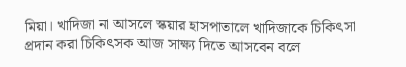মিয়া। খাদিজা না আসলে স্কয়ার হাসপাতালে খাদিজাকে চিকিৎসা প্রদান করা চিকিৎসক আজ সাক্ষ্য দিতে আসবেন বলে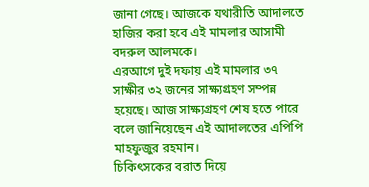জানা গেছে। আজকে যথারীতি আদালতে হাজির করা হবে এই মামলার আসামী বদরুল আলমকে।
এরআগে দুই দফায় এই মামলার ৩৭ সাক্ষীর ৩২ জনের সাক্ষ্যগ্রহণ সম্পন্ন হয়েছে। আজ সাক্ষ্যগ্রহণ শেষ হতে পারে বলে জানিয়েছেন এই আদালতের এপিপি মাহফুজুর রহমান।
চিকিৎসকের বরাত দিয়ে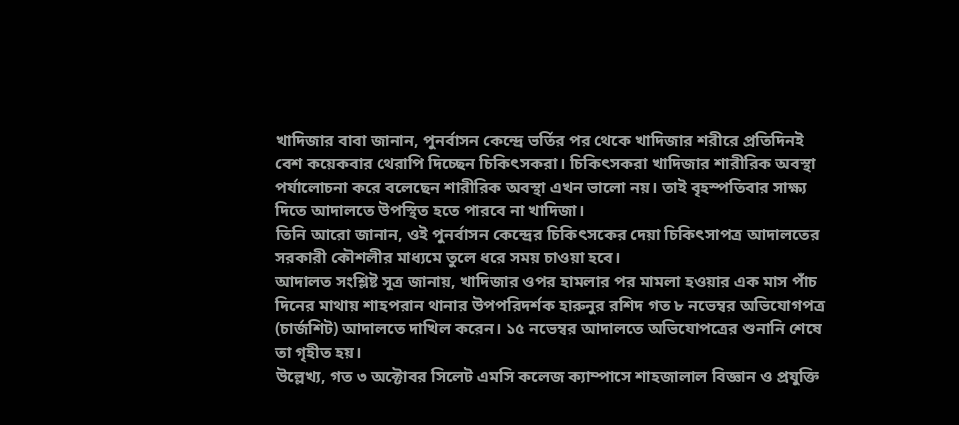খাদিজার বাবা জানান, পুনর্বাসন কেন্দ্রে ভর্তির পর থেকে খাদিজার শরীরে প্রতিদিনই বেশ কয়েকবার থেরাপি দিচ্ছেন চিকিৎসকরা। চিকিৎসকরা খাদিজার শারীরিক অবস্থা পর্যালোচনা করে বলেছেন শারীরিক অবস্থা এখন ভালো নয়। তাই বৃহস্পতিবার সাক্ষ্য দিতে আদালতে উপস্থিত হতে পারবে না খাদিজা।
তিনি আরো জানান, ওই পুনর্বাসন কেন্দ্রের চিকিৎসকের দেয়া চিকিৎসাপত্র আদালতের সরকারী কৌশলীর মাধ্যমে তুলে ধরে সময় চাওয়া হবে।
আদালত সংশ্লিষ্ট সূত্র জানায়, খাদিজার ওপর হামলার পর মামলা হওয়ার এক মাস পাঁচ দিনের মাথায় শাহপরান থানার উপপরিদর্শক হারুনুর রশিদ গত ৮ নভেম্বর অভিযোগপত্র (চার্জশিট) আদালতে দাখিল করেন। ১৫ নভেম্বর আদালতে অভিযোপত্রের শুনানি শেষে তা গৃহীত হয়।
উল্লেখ্য, গত ৩ অক্টোবর সিলেট এমসি কলেজ ক্যাম্পাসে শাহজালাল বিজ্ঞান ও প্রযুক্তি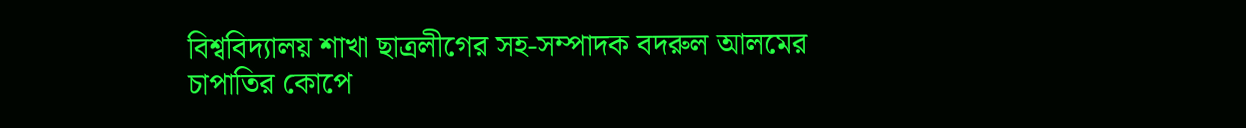বিশ্ববিদ্যালয় শাখা ছাত্রলীগের সহ-সম্পাদক বদরুল আলমের চাপাতির কোপে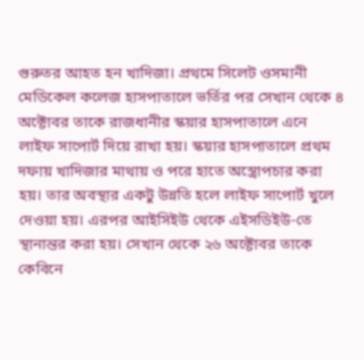গুরুতর আহত হন খাদিজা। প্রথমে সিলেট ওসমানী মেডিকেল কলেজ হাসপাতালে ভর্তির পর সেখান থেকে ৪ অক্টোবর তাকে রাজধানীর স্কয়ার হাসপাতালে এনে লাইফ সাপোর্ট দিয়ে রাখা হয়। স্কয়ার হাসপাতালে প্রথম দফায় খাদিজার মাথায় ও পরে হাতে অস্ত্রোপচার করা হয়। তার অবস্থার একটু উন্নতি হলে লাইফ সাপোর্ট খুলে দেওয়া হয়। এরপর আইসিইউ থেকে এইসডিইউ-তে স্থানান্তর করা হয়। সেখান থেকে ২৬ অক্টোবর তাকে কেবিনে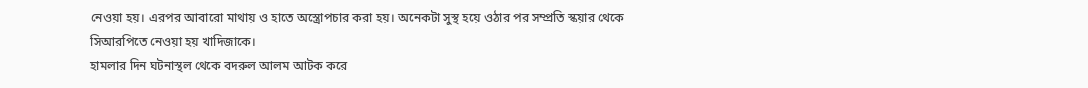নেওয়া হয়। এরপর আবারো মাথায় ও হাতে অস্ত্রোপচার করা হয়। অনেকটা সুস্থ হয়ে ওঠার পর সম্প্রতি স্কয়ার থেকে সিআরপিতে নেওয়া হয় খাদিজাকে।
হামলার দিন ঘটনাস্থল থেকে বদরুল আলম আটক করে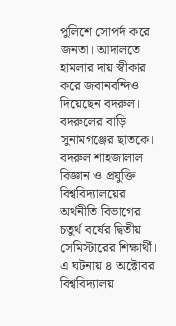পুলিশে সোপর্দ করে জনতা। আদালতে হামলার দায় স্বীকার করে জবানবন্দিও দিয়েছেন বদরুল। বদরুলের বাড়ি সুনামগঞ্জের ছাতকে। বদরুল শাহজালাল বিজ্ঞান ও প্রযুক্তি বিশ্ববিদ্যালয়ের অর্থনীতি বিভাগের চতুর্থ বর্ষের দ্বিতীয় সেমিস্টারের শিক্ষার্থী। এ ঘটনায় ৪ অক্টোবর বিশ্ববিদ্যালয়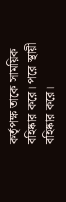কর্তৃপক্ষ তাকে সাময়িক বহিষ্কার করে। পরে স্থায়ী বহিষ্কার করে।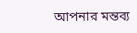আপনার মন্তব্য